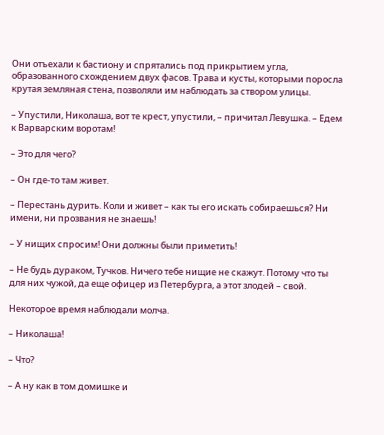Они отъехали к бастиону и спрятались под прикрытием угла, образованного схождением двух фасов. Трава и кусты, которыми поросла крутая земляная стена, позволяли им наблюдать за створом улицы.

– Упустили, Николаша, вот те крест, упустили, – причитал Левушка. – Едем к Варварским воротам!

– Это для чего?

– Он где-то там живет.

– Перестань дурить. Коли и живет – как ты его искать собираешься? Ни имени, ни прозвания не знаешь!

– У нищих спросим! Они должны были приметить!

– Не будь дураком, Тучков. Ничего тебе нищие не скажут. Потому что ты для них чужой, да еще офицер из Петербурга, а этот злодей – свой.

Некоторое время наблюдали молча.

– Николаша!

– Что?

– А ну как в том домишке и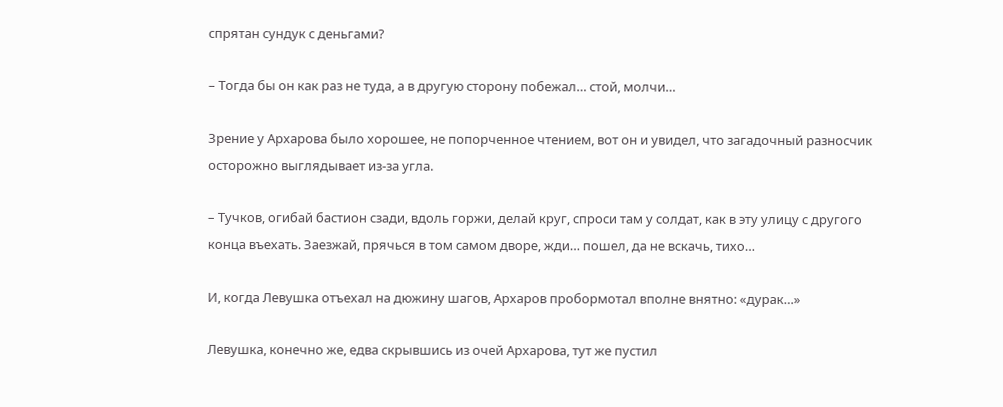спрятан сундук с деньгами?

– Тогда бы он как раз не туда, а в другую сторону побежал… стой, молчи…

Зрение у Архарова было хорошее, не попорченное чтением, вот он и увидел, что загадочный разносчик осторожно выглядывает из-за угла.

– Тучков, огибай бастион сзади, вдоль горжи, делай круг, спроси там у солдат, как в эту улицу с другого конца въехать. Заезжай, прячься в том самом дворе, жди… пошел, да не вскачь, тихо…

И, когда Левушка отъехал на дюжину шагов, Архаров пробормотал вполне внятно: «дурак…»

Левушка, конечно же, едва скрывшись из очей Архарова, тут же пустил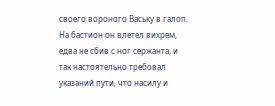своего вороного Ваську в галоп. На бастион он влетел вихрем, едва не сбив с ног сержанта, и так настоятельно требовал указаний пути, что насилу и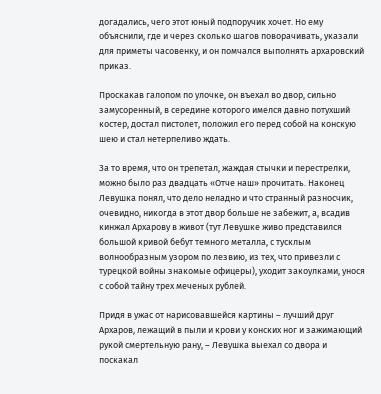догадались, чего этот юный подпоручик хочет. Но ему объяснили, где и через сколько шагов поворачивать, указали для приметы часовенку, и он помчался выполнять архаровский приказ.

Проскакав галопом по улочке, он въехал во двор, сильно замусоренный, в середине которого имелся давно потухший костер, достал пистолет, положил его перед собой на конскую шею и стал нетерпеливо ждать.

За то время, что он трепетал, жаждая стычки и перестрелки, можно было раз двадцать «Отче наш» прочитать. Наконец Левушка понял, что дело неладно и что странный разносчик, очевидно, никогда в этот двор больше не забежит, а, всадив кинжал Архарову в живот (тут Левушке живо представился большой кривой бебут темного металла, с тусклым волнообразным узором по лезвию, из тех, что привезли с турецкой войны знакомые офицеры), уходит закоулками, унося с собой тайну трех меченых рублей.

Придя в ужас от нарисовавшейся картины – лучший друг Архаров, лежащий в пыли и крови у конских ног и зажимающий рукой смертельную рану, – Левушка выехал со двора и поскакал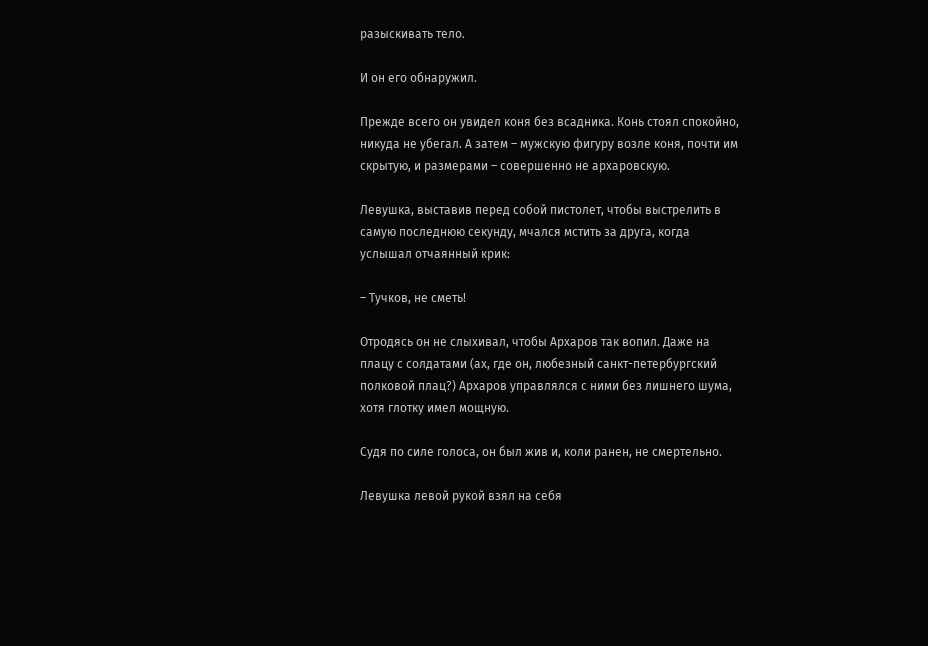разыскивать тело.

И он его обнаружил.

Прежде всего он увидел коня без всадника. Конь стоял спокойно, никуда не убегал. А затем – мужскую фигуру возле коня, почти им скрытую, и размерами – совершенно не архаровскую.

Левушка, выставив перед собой пистолет, чтобы выстрелить в самую последнюю секунду, мчался мстить за друга, когда услышал отчаянный крик:

– Тучков, не сметь!

Отродясь он не слыхивал, чтобы Архаров так вопил. Даже на плацу с солдатами (ах, где он, любезный санкт-петербургский полковой плац?) Архаров управлялся с ними без лишнего шума, хотя глотку имел мощную.

Судя по силе голоса, он был жив и, коли ранен, не смертельно.

Левушка левой рукой взял на себя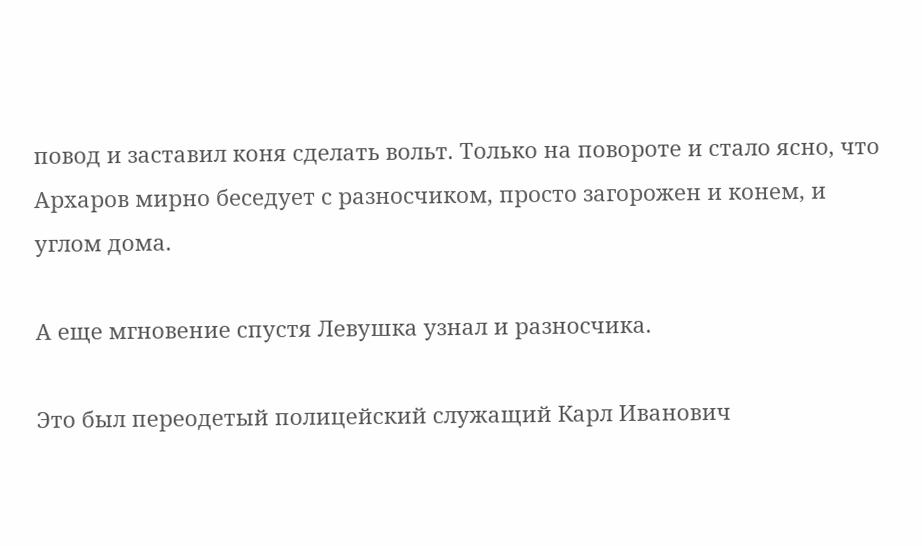повод и заставил коня сделать вольт. Только на повороте и стало ясно, что Архаров мирно беседует с разносчиком, просто загорожен и конем, и углом дома.

А еще мгновение спустя Левушка узнал и разносчика.

Это был переодетый полицейский служащий Карл Иванович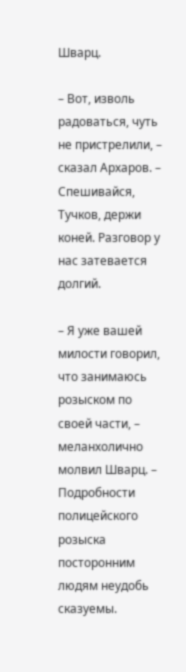Шварц.

– Вот, изволь радоваться, чуть не пристрелили, – сказал Архаров. – Спешивайся, Тучков, держи коней. Разговор у нас затевается долгий.

– Я уже вашей милости говорил, что занимаюсь розыском по своей части, – меланхолично молвил Шварц. – Подробности полицейского розыска посторонним людям неудобь сказуемы.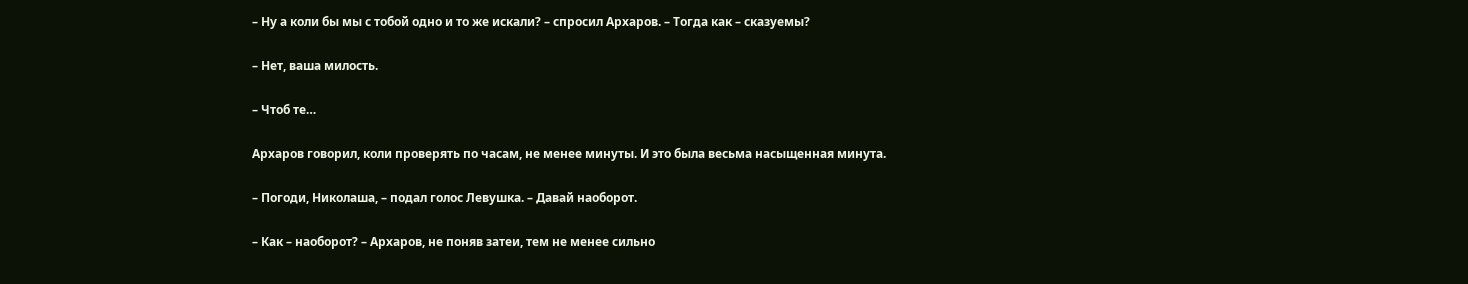– Ну а коли бы мы с тобой одно и то же искали? – спросил Архаров. – Тогда как – сказуемы?

– Нет, ваша милость.

– Чтоб те…

Архаров говорил, коли проверять по часам, не менее минуты. И это была весьма насыщенная минута.

– Погоди, Николаша, – подал голос Левушка. – Давай наоборот.

– Как – наоборот? – Архаров, не поняв затеи, тем не менее сильно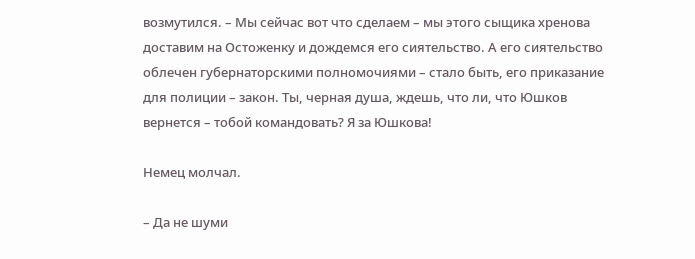возмутился. – Мы сейчас вот что сделаем – мы этого сыщика хренова доставим на Остоженку и дождемся его сиятельство. А его сиятельство облечен губернаторскими полномочиями – стало быть, его приказание для полиции – закон. Ты, черная душа, ждешь, что ли, что Юшков вернется – тобой командовать? Я за Юшкова!

Немец молчал.

– Да не шуми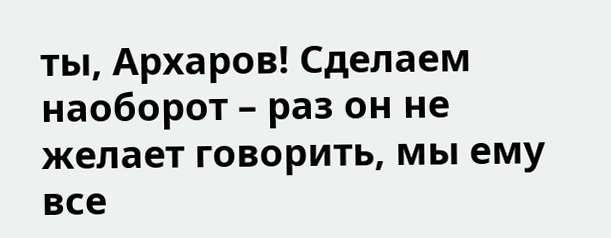ты, Архаров! Сделаем наоборот – раз он не желает говорить, мы ему все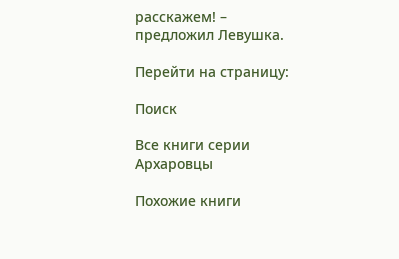расскажем! – предложил Левушка.

Перейти на страницу:

Поиск

Все книги серии Архаровцы

Похожие книги